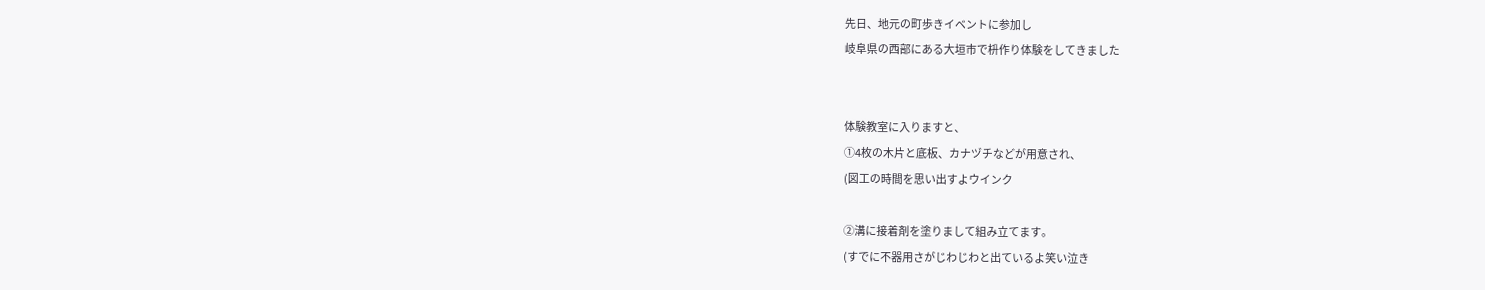先日、地元の町歩きイベントに参加し
岐阜県の西部にある大垣市で枡作り体験をしてきました


体験教室に入りますと、
①4枚の木片と底板、カナヅチなどが用意され、
(図工の時間を思い出すよウインク

②溝に接着剤を塗りまして組み立てます。
(すでに不器用さがじわじわと出ているよ笑い泣き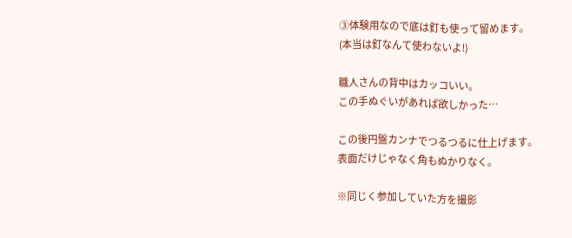③体験用なので底は釘も使って留めます。
(本当は釘なんて使わないよ!)

職人さんの背中はカッコいい。
この手ぬぐいがあれば欲しかった…

この後円盤カンナでつるつるに仕上げます。
表面だけじゃなく角もぬかりなく。

※同じく参加していた方を撮影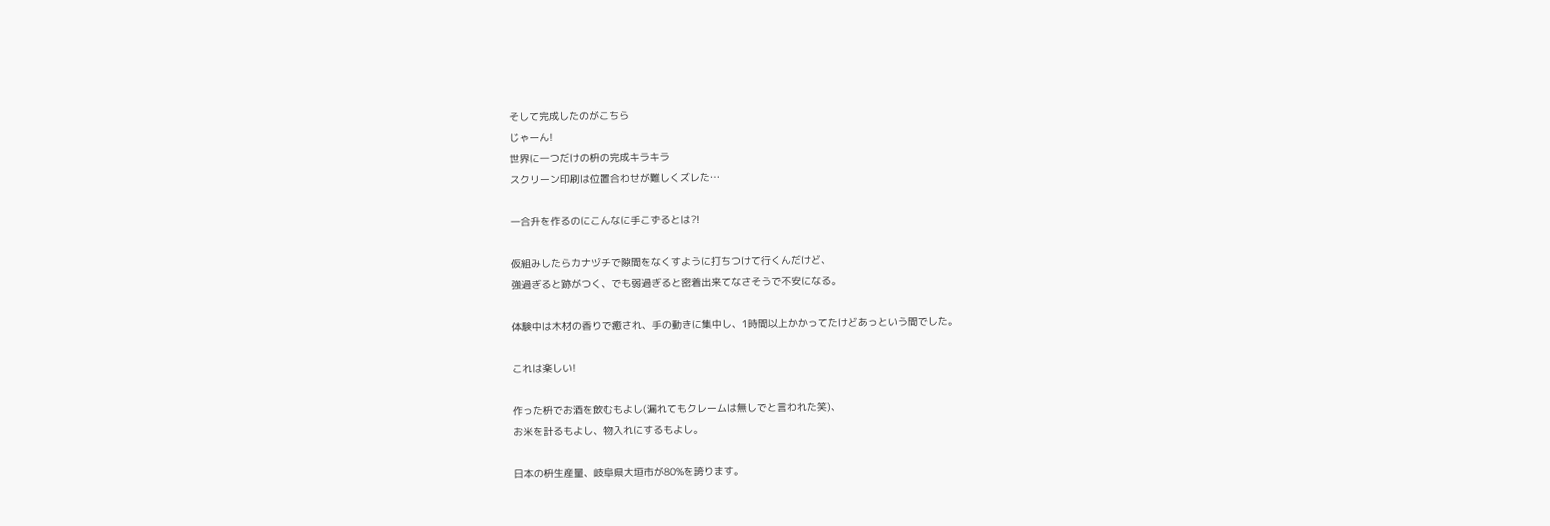そして完成したのがこちら
じゃーん!
世界に一つだけの枡の完成キラキラ
スクリーン印刷は位置合わせが難しくズレた…

一合升を作るのにこんなに手こずるとは⁈

仮組みしたらカナヅチで隙間をなくすように打ちつけて行くんだけど、
強過ぎると跡がつく、でも弱過ぎると密着出来てなさそうで不安になる。

体験中は木材の香りで癒され、手の動きに集中し、1時間以上かかってたけどあっという間でした。

これは楽しい!

作った枡でお酒を飲むもよし(漏れてもクレームは無しでと言われた笑)、
お米を計るもよし、物入れにするもよし。

日本の枡生産量、岐阜県大垣市が80%を誇ります。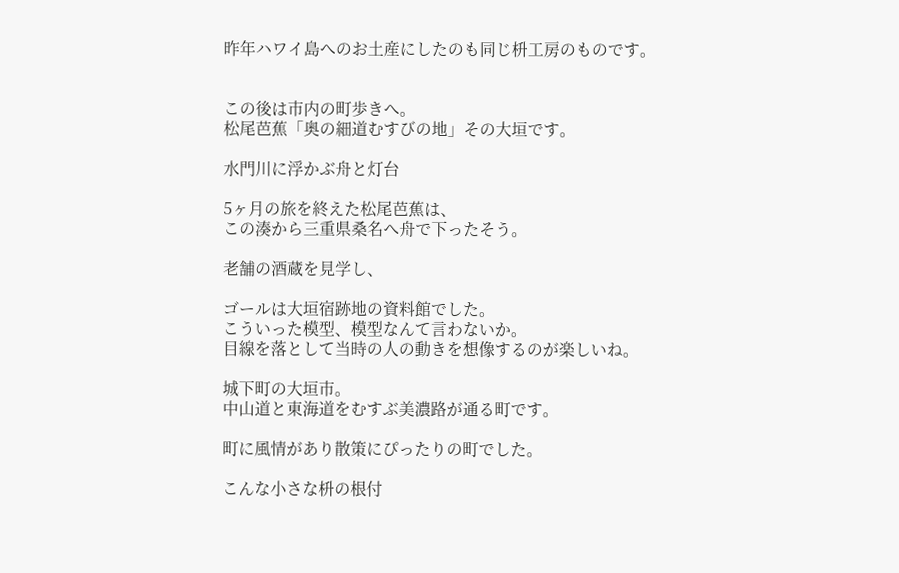昨年ハワイ島へのお土産にしたのも同じ枡工房のものです。


この後は市内の町歩きへ。
松尾芭蕉「奥の細道むすびの地」その大垣です。

水門川に浮かぶ舟と灯台

5ヶ月の旅を終えた松尾芭蕉は、
この湊から三重県桑名へ舟で下ったそう。

老舗の酒蔵を見学し、

ゴールは大垣宿跡地の資料館でした。
こういった模型、模型なんて言わないか。
目線を落として当時の人の動きを想像するのが楽しいね。

城下町の大垣市。
中山道と東海道をむすぶ美濃路が通る町です。

町に風情があり散策にぴったりの町でした。

こんな小さな枡の根付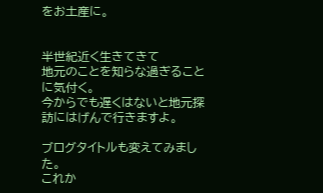をお土産に。


半世紀近く生きてきて
地元のことを知らな過ぎることに気付く。
今からでも遅くはないと地元探訪にはげんで行きますよ。

ブログタイトルも変えてみました。
これか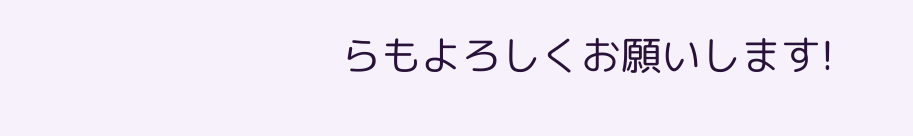らもよろしくお願いします!